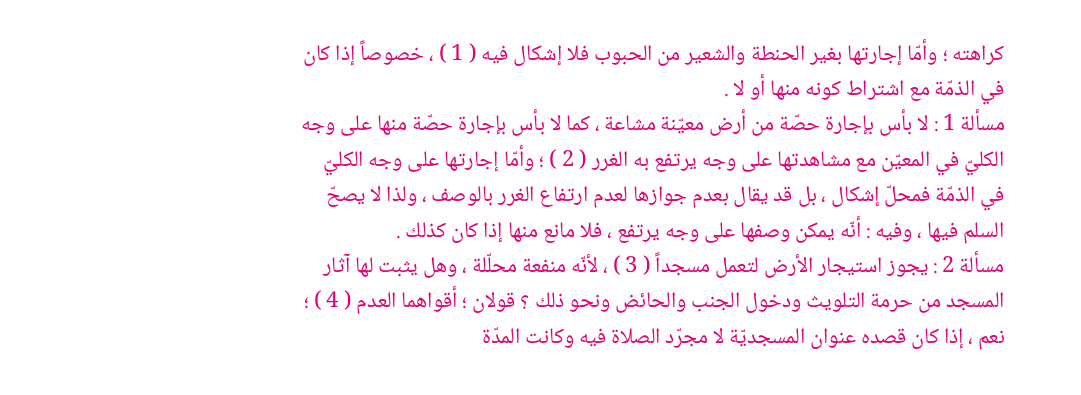كراهته ؛ وأمّا إجارتها بغير الحنطة والشعير من الحبوب فلا إشكال فيه ( 1 ) ، خصوصاً إذا كان في الذمّة مع اشتراط كونه منها أو لا .
مسألة 1 : لا بأس بإجارة حصّة من أرض معيّنة مشاعة ، كما لا بأس بإجارة حصّة منها على وجه الكليّ في المعيّن مع مشاهدتها على وجه يرتفع به الغرر ( 2 ) ؛ وأمّا إجارتها على وجه الكليّ في الذمّة فمحلّ إشكال ، بل قد يقال بعدم جوازها لعدم ارتفاع الغرر بالوصف ، ولذا لا يصحّ السلم فيها ، وفيه : أنّه يمكن وصفها على وجه يرتفع ، فلا مانع منها إذا كان كذلك .
مسألة 2 : يجوز استيجار الأرض لتعمل مسجداً ( 3 ) ، لأنّه منفعة محلّلة ، وهل يثبت لها آثار المسجد من حرمة التلويث ودخول الجنب والحائض ونحو ذلك ؟ قولان ؛ أقواهما العدم ( 4 ) ؛ نعم ، إذا كان قصده عنوان المسجديّة لا مجرّد الصلاة فيه وكانت المدّة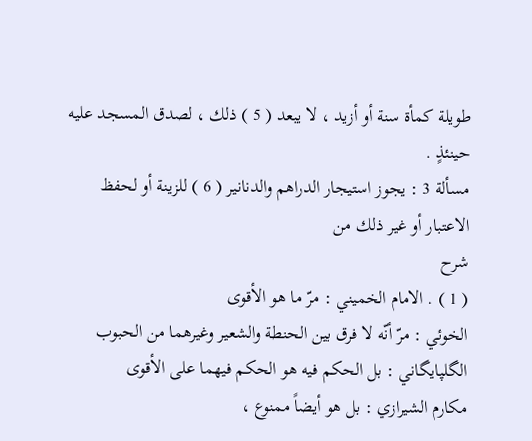طويلة كمأة سنة أو أزيد ، لا يبعد ( 5 ) ذلك ، لصدق المسجد عليه حينئذٍ .
مسألة 3 : يجوز استيجار الدراهم والدنانير ( 6 ) للزينة أو لحفظ الاعتبار أو غير ذلك من
شرح
( 1 ) . الامام الخميني : مرّ ما هو الأقوى
الخوئي : مرّ أنّه لا فرق بين الحنطة والشعير وغيرهما من الحبوب
الگلپايگاني : بل الحكم فيه هو الحكم فيهما على الأقوى
مكارم الشيرازي : بل هو أيضاً ممنوع ،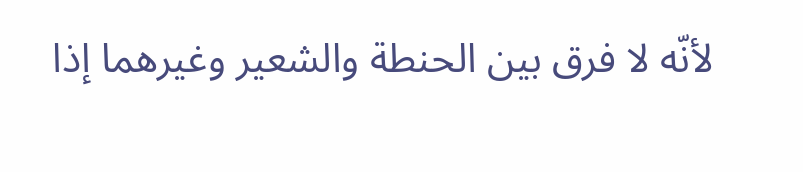لأنّه لا فرق بين الحنطة والشعير وغيرهما إذا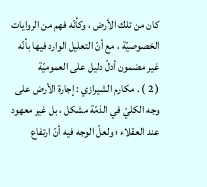كان من تلك الأرض ، وكأنّه فهم من الروايات الخصوصيّة ، مع أنّ التعليل الوارد فيها بأنّه غير مضمون أدلّ دليل على العموميّة
( 2 ) . مكارم الشيرازي : إجارة الأرض على وجه الكليّ في الذمّة مشكل ، بل غير معهود عند العقلاء ؛ ولعلّ الوجه فيه أنّ ارتفاع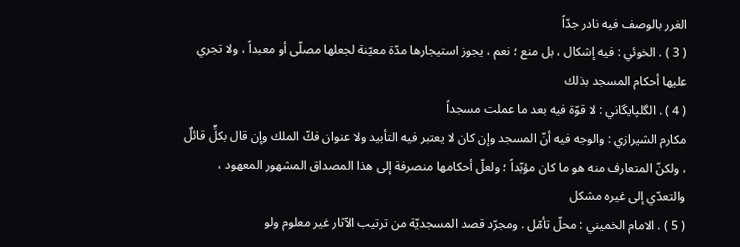الغرر بالوصف فيه نادر جدّاً
( 3 ) . الخوئي : فيه إشكال ، بل منع ؛ نعم ، يجوز استيجارها مدّة معيّنة لجعلها مصلّى أو معبداً ، ولا تجري عليها أحكام المسجد بذلك
( 4 ) . الگلپايگاني : لا قوّة فيه بعد ما عملت مسجداً
مكارم الشيرازي : والوجه فيه أنّ المسجد وإن كان لا يعتبر فيه التأبيد ولا عنوان فكّ الملك وإن قال بكلٍّ قائلٌ ، ولكنّ المتعارف منه هو ما كان مؤبّداً ؛ ولعلّ أحكامها منصرفة إلى هذا المصداق المشهور المعهود ، والتعدّي إلى غيره مشكل
( 5 ) . الامام الخميني : محلّ تأمّل . ومجرّد قصد المسجديّة من ترتيب الآثار غير معلوم ولو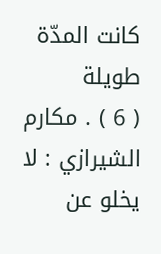كانت المدّة طويلة
( 6 ) . مكارم الشيرازي : لا يخلو عن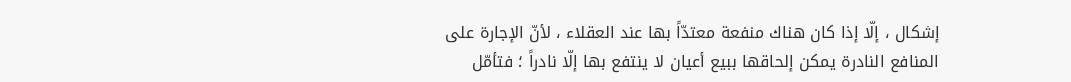إشكال ، إلّا إذا كان هناك منفعة معتدّاً بها عند العقلاء ، لأنّ الإجارة على المنافع النادرة يمكن إلحاقها ببيع أعيان لا ينتفع بها إلّا نادراً ؛ فتأمّل